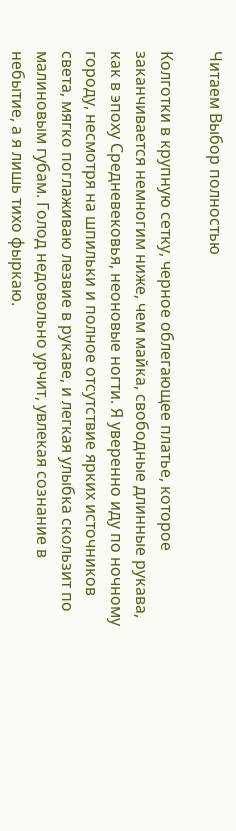Читаем Выбор полностью

Колготки в крупную сетку, черное облегающее платье, которое заканчивается немногим ниже, чем майка, свободные длинные рукава, как в эпоху Средневековья, неоновые ногти. Я уверенно иду по ночному городу, несмотря на шпильки и полное отсутствие ярких источников света, мягко поглаживаю лезвие в рукаве, и легкая улыбка скользит по малиновым губам. Голод недовольно урчит, увлекая сознание в небытие, а я лишь тихо фыркаю.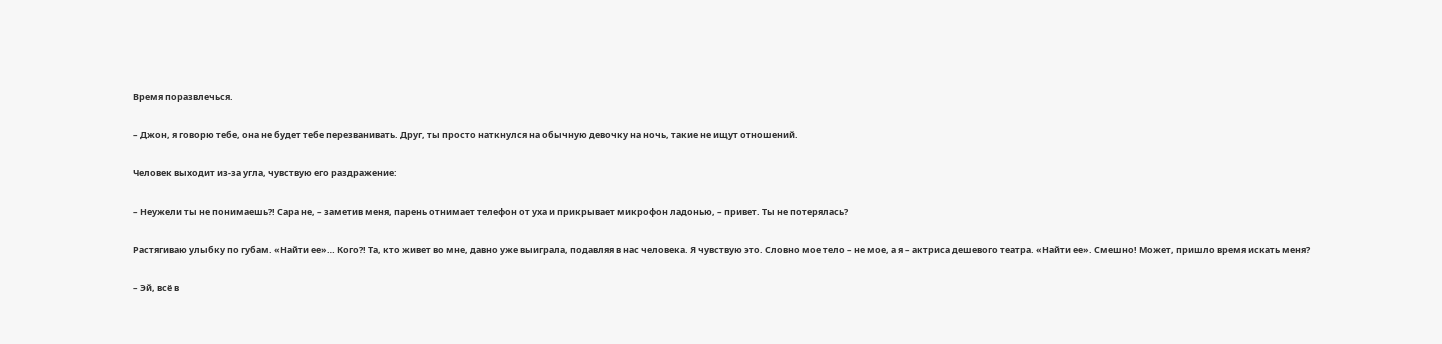Время поразвлечься.

– Джон, я говорю тебе, она не будет тебе перезванивать. Друг, ты просто наткнулся на обычную девочку на ночь, такие не ищут отношений.

Человек выходит из-за угла, чувствую его раздражение:

– Неужели ты не понимаешь?! Сара не, – заметив меня, парень отнимает телефон от уха и прикрывает микрофон ладонью, – привет. Ты не потерялась?

Растягиваю улыбку по губам. «Найти ее»… Кого?! Та, кто живет во мне, давно уже выиграла, подавляя в нас человека. Я чувствую это. Словно мое тело – не мое, а я – актриса дешевого театра. «Найти ее». Смешно! Может, пришло время искать меня?

– Эй, всё в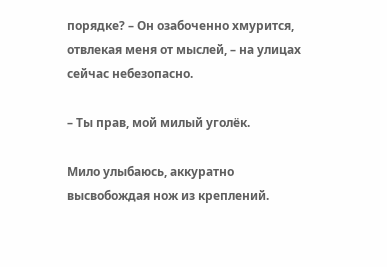порядке? – Он озабоченно хмурится, отвлекая меня от мыслей, – на улицах сейчас небезопасно.

– Ты прав, мой милый уголёк.

Мило улыбаюсь, аккуратно высвобождая нож из креплений.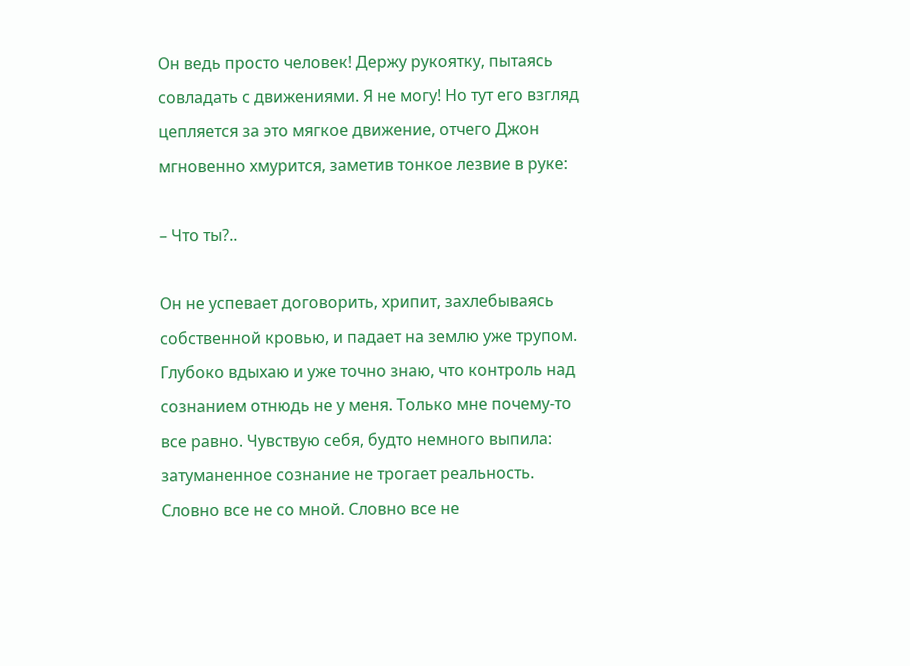Он ведь просто человек! Держу рукоятку, пытаясь совладать с движениями. Я не могу! Но тут его взгляд цепляется за это мягкое движение, отчего Джон мгновенно хмурится, заметив тонкое лезвие в руке:

– Что ты?..

Он не успевает договорить, хрипит, захлебываясь собственной кровью, и падает на землю уже трупом. Глубоко вдыхаю и уже точно знаю, что контроль над сознанием отнюдь не у меня. Только мне почему-то все равно. Чувствую себя, будто немного выпила: затуманенное сознание не трогает реальность. Словно все не со мной. Словно все не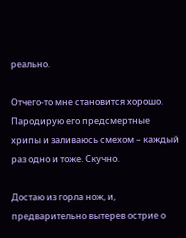реально.

Отчего-то мне становится хорошо. Пародирую его предсмертные хрипы и заливаюсь смехом – каждый раз одно и тоже. Скучно.

Достаю из горла нож, и, предварительно вытерев острие о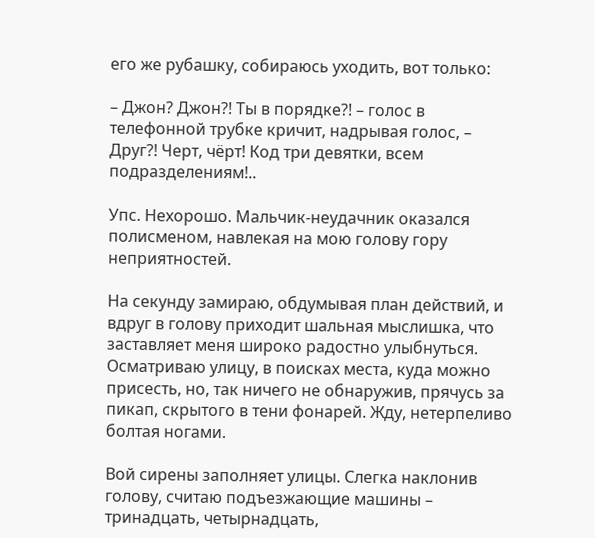его же рубашку, собираюсь уходить, вот только:

– Джон? Джон?! Ты в порядке?! – голос в телефонной трубке кричит, надрывая голос, – Друг?! Черт, чёрт! Код три девятки, всем подразделениям!..

Упс. Нехорошо. Мальчик-неудачник оказался полисменом, навлекая на мою голову гору неприятностей.

На секунду замираю, обдумывая план действий, и вдруг в голову приходит шальная мыслишка, что заставляет меня широко радостно улыбнуться. Осматриваю улицу, в поисках места, куда можно присесть, но, так ничего не обнаружив, прячусь за пикап, скрытого в тени фонарей. Жду, нетерпеливо болтая ногами.

Вой сирены заполняет улицы. Слегка наклонив голову, считаю подъезжающие машины – тринадцать, четырнадцать,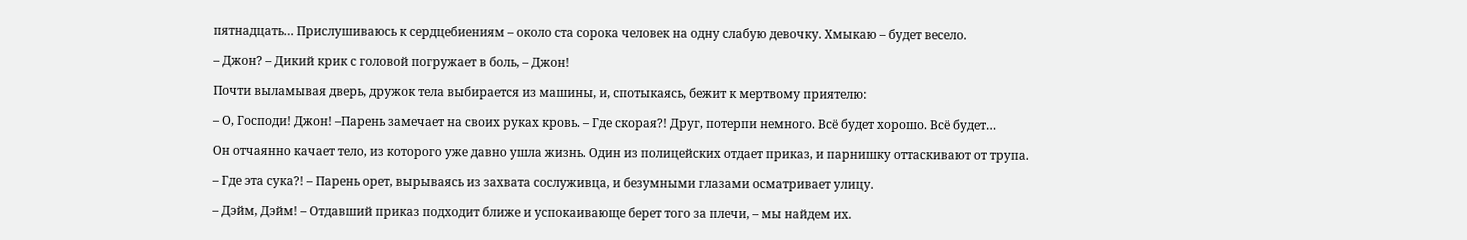пятнадцать… Прислушиваюсь к сердцебиениям – около ста сорока человек на одну слабую девочку. Хмыкаю – будет весело.

– Джон? – Дикий крик с головой погружает в боль, – Джон!

Почти выламывая дверь, дружок тела выбирается из машины, и, спотыкаясь, бежит к мертвому приятелю:

– О, Господи! Джон! –Парень замечает на своих руках кровь. – Где скорая?! Друг, потерпи немного. Всё будет хорошо. Всё будет…

Он отчаянно качает тело, из которого уже давно ушла жизнь. Один из полицейских отдает приказ, и парнишку оттаскивают от трупа.

– Где эта сука?! – Парень орет, вырываясь из захвата сослуживца, и безумными глазами осматривает улицу.

– Дэйм, Дэйм! – Отдавший приказ подходит ближе и успокаивающе берет того за плечи, – мы найдем их.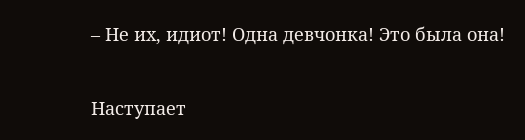– Не их, идиот! Одна девчонка! Это была она!

Наступает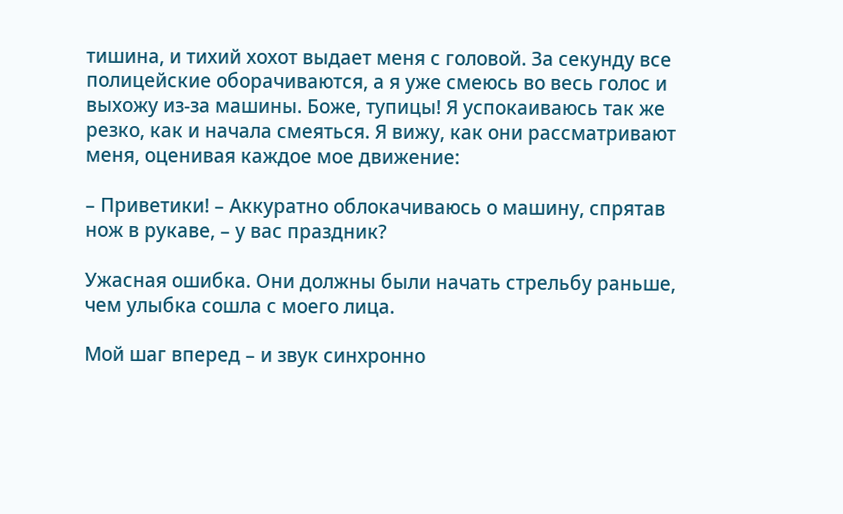тишина, и тихий хохот выдает меня с головой. За секунду все полицейские оборачиваются, а я уже смеюсь во весь голос и выхожу из-за машины. Боже, тупицы! Я успокаиваюсь так же резко, как и начала смеяться. Я вижу, как они рассматривают меня, оценивая каждое мое движение:

– Приветики! – Аккуратно облокачиваюсь о машину, спрятав нож в рукаве, – у вас праздник?

Ужасная ошибка. Они должны были начать стрельбу раньше, чем улыбка сошла с моего лица.

Мой шаг вперед – и звук синхронно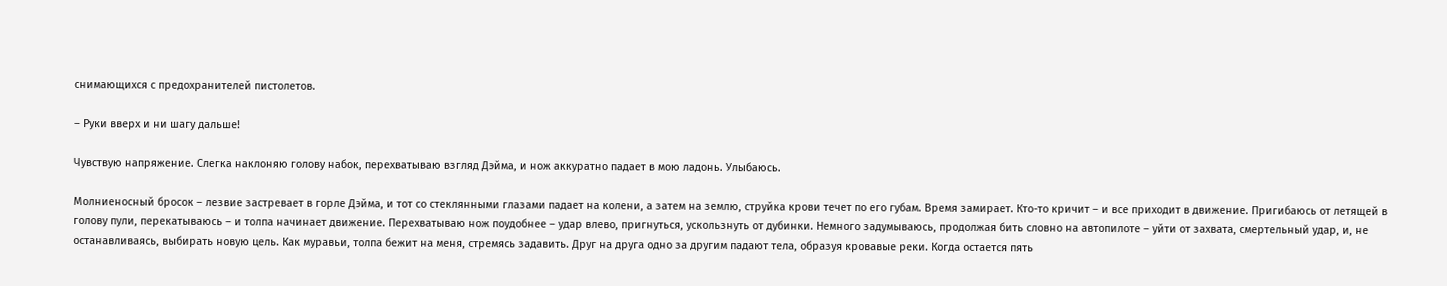снимающихся с предохранителей пистолетов.

– Руки вверх и ни шагу дальше!

Чувствую напряжение. Слегка наклоняю голову набок, перехватываю взгляд Дэйма, и нож аккуратно падает в мою ладонь. Улыбаюсь.

Молниеносный бросок – лезвие застревает в горле Дэйма, и тот со стеклянными глазами падает на колени, а затем на землю, струйка крови течет по его губам. Время замирает. Кто-то кричит – и все приходит в движение. Пригибаюсь от летящей в голову пули, перекатываюсь – и толпа начинает движение. Перехватываю нож поудобнее – удар влево, пригнуться, ускользнуть от дубинки. Немного задумываюсь, продолжая бить словно на автопилоте – уйти от захвата, смертельный удар, и, не останавливаясь, выбирать новую цель. Как муравьи, толпа бежит на меня, стремясь задавить. Друг на друга одно за другим падают тела, образуя кровавые реки. Когда остается пять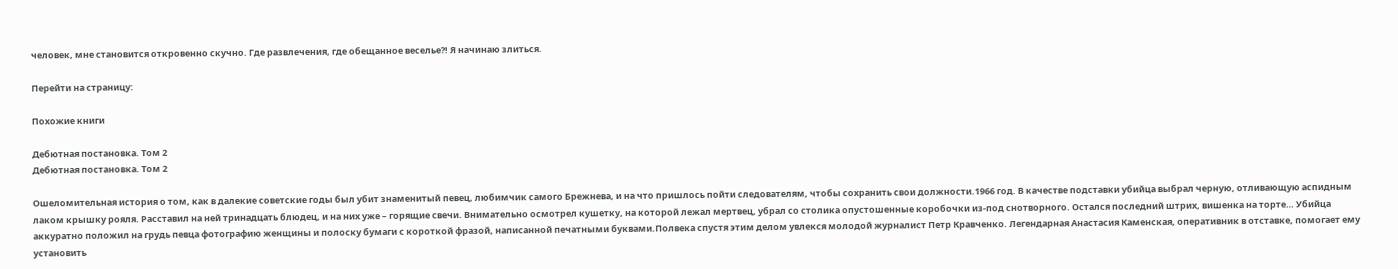человек, мне становится откровенно скучно. Где развлечения, где обещанное веселье?! Я начинаю злиться.

Перейти на страницу:

Похожие книги

Дебютная постановка. Том 2
Дебютная постановка. Том 2

Ошеломительная история о том, как в далекие советские годы был убит знаменитый певец, любимчик самого Брежнева, и на что пришлось пойти следователям, чтобы сохранить свои должности.1966 год. В качестве подставки убийца выбрал черную, отливающую аспидным лаком крышку рояля. Расставил на ней тринадцать блюдец, и на них уже – горящие свечи. Внимательно осмотрел кушетку, на которой лежал мертвец, убрал со столика опустошенные коробочки из-под снотворного. Остался последний штрих, вишенка на торте… Убийца аккуратно положил на грудь певца фотографию женщины и полоску бумаги с короткой фразой, написанной печатными буквами.Полвека спустя этим делом увлекся молодой журналист Петр Кравченко. Легендарная Анастасия Каменская, оперативник в отставке, помогает ему установить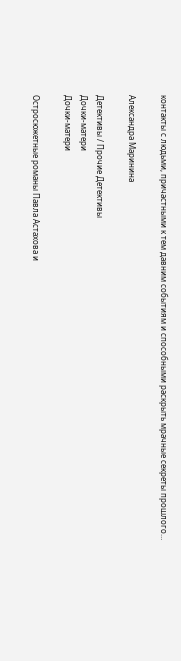контакты с людьми, причастными к тем давним событиям и способными раскрыть мрачные секреты прошлого…

Александра Маринина

Детективы / Прочие Детективы
Дочки-матери
Дочки-матери

Остросюжетные романы Павла Астахова и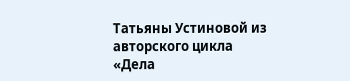Татьяны Устиновой из авторского цикла «Дела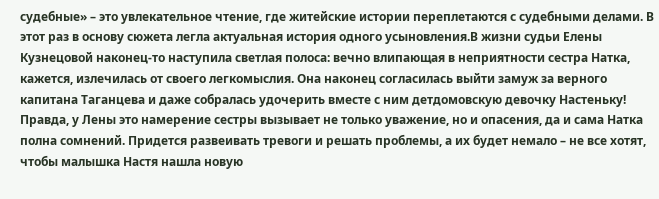судебные» – это увлекательное чтение, где житейские истории переплетаются с судебными делами. В этот раз в основу сюжета легла актуальная история одного усыновления.В жизни судьи Елены Кузнецовой наконец-то наступила светлая полоса: вечно влипающая в неприятности сестра Натка, кажется, излечилась от своего легкомыслия. Она наконец согласилась выйти замуж за верного капитана Таганцева и даже собралась удочерить вместе с ним детдомовскую девочку Настеньку! Правда, у Лены это намерение сестры вызывает не только уважение, но и опасения, да и сама Натка полна сомнений. Придется развеивать тревоги и решать проблемы, а их будет немало – не все хотят, чтобы малышка Настя нашла новую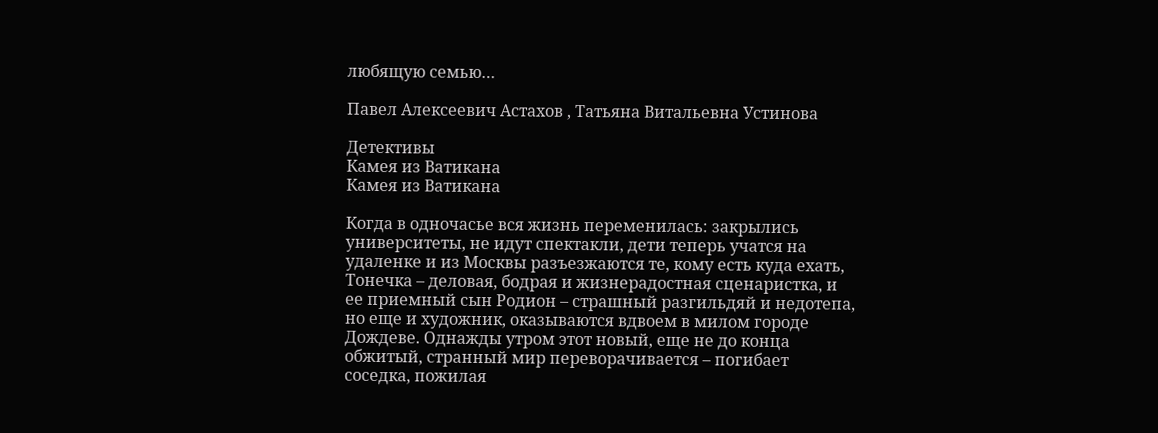любящую семью…

Павел Алексеевич Астахов , Татьяна Витальевна Устинова

Детективы
Камея из Ватикана
Камея из Ватикана

Когда в одночасье вся жизнь переменилась: закрылись университеты, не идут спектакли, дети теперь учатся на удаленке и из Москвы разъезжаются те, кому есть куда ехать, Тонечка – деловая, бодрая и жизнерадостная сценаристка, и ее приемный сын Родион – страшный разгильдяй и недотепа, но еще и художник, оказываются вдвоем в милом городе Дождеве. Однажды утром этот новый, еще не до конца обжитый, странный мир переворачивается – погибает соседка, пожилая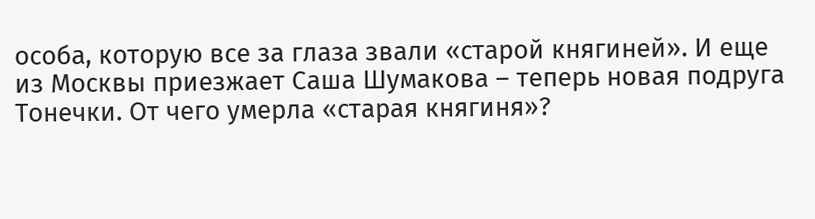особа, которую все за глаза звали «старой княгиней». И еще из Москвы приезжает Саша Шумакова – теперь новая подруга Тонечки. От чего умерла «старая княгиня»?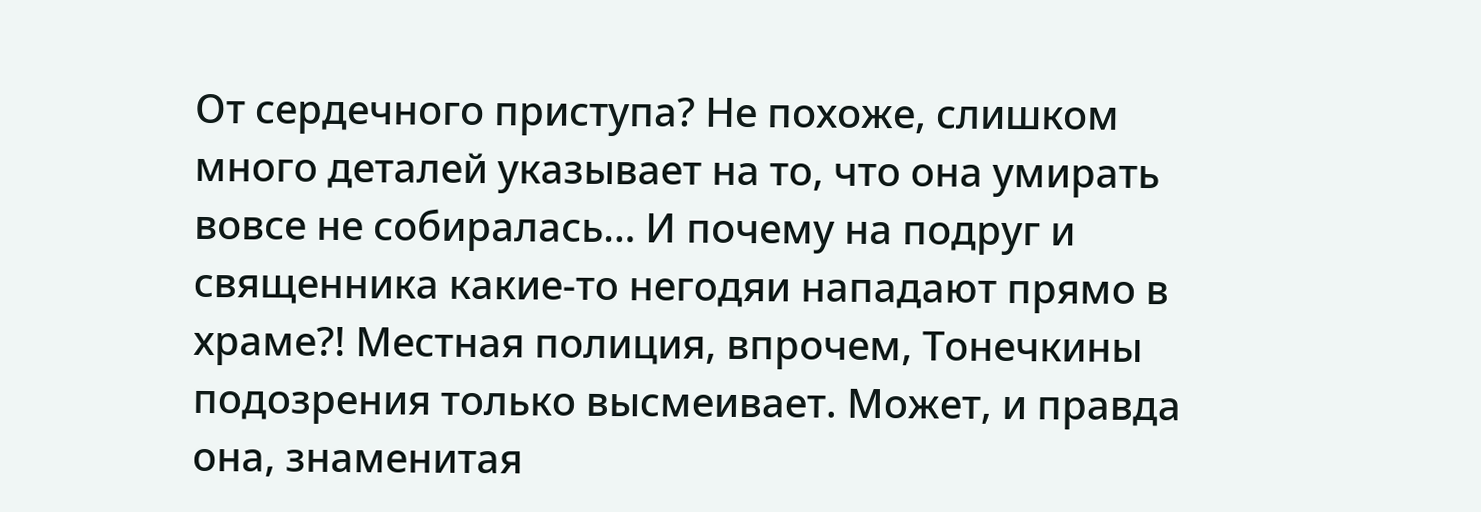От сердечного приступа? Не похоже, слишком много деталей указывает на то, что она умирать вовсе не собиралась… И почему на подруг и священника какие-то негодяи нападают прямо в храме?! Местная полиция, впрочем, Тонечкины подозрения только высмеивает. Может, и правда она, знаменитая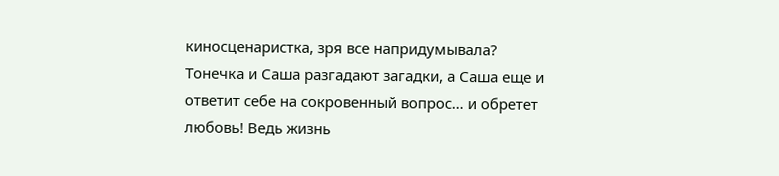киносценаристка, зря все напридумывала? Тонечка и Саша разгадают загадки, а Саша еще и ответит себе на сокровенный вопрос… и обретет любовь! Ведь жизнь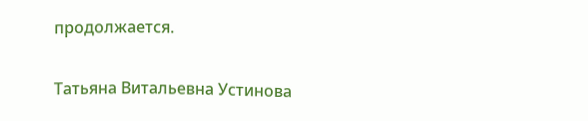продолжается.

Татьяна Витальевна Устинова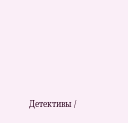Детективы /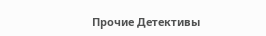Прочие Детективы